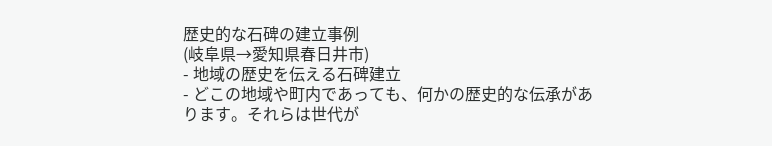歴史的な石碑の建立事例
(岐阜県→愛知県春日井市)
- 地域の歴史を伝える石碑建立
- どこの地域や町内であっても、何かの歴史的な伝承があります。それらは世代が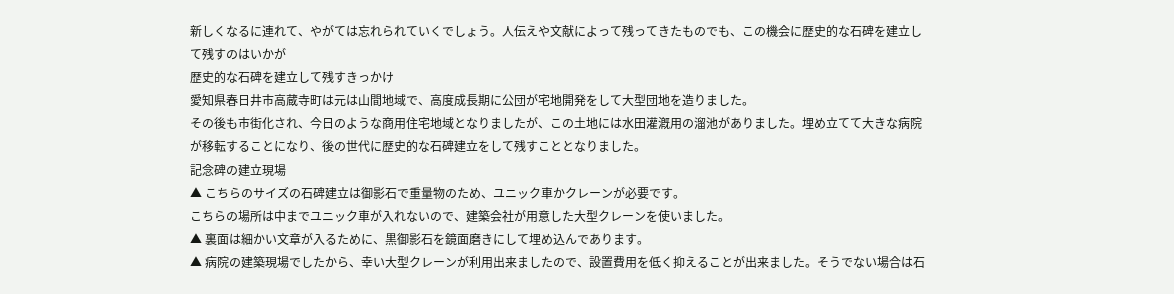新しくなるに連れて、やがては忘れられていくでしょう。人伝えや文献によって残ってきたものでも、この機会に歴史的な石碑を建立して残すのはいかが
歴史的な石碑を建立して残すきっかけ
愛知県春日井市高蔵寺町は元は山間地域で、高度成長期に公団が宅地開発をして大型団地を造りました。
その後も市街化され、今日のような商用住宅地域となりましたが、この土地には水田灌漑用の溜池がありました。埋め立てて大きな病院が移転することになり、後の世代に歴史的な石碑建立をして残すこととなりました。
記念碑の建立現場
▲ こちらのサイズの石碑建立は御影石で重量物のため、ユニック車かクレーンが必要です。
こちらの場所は中までユニック車が入れないので、建築会社が用意した大型クレーンを使いました。
▲ 裏面は細かい文章が入るために、黒御影石を鏡面磨きにして埋め込んであります。
▲ 病院の建築現場でしたから、幸い大型クレーンが利用出来ましたので、設置費用を低く抑えることが出来ました。そうでない場合は石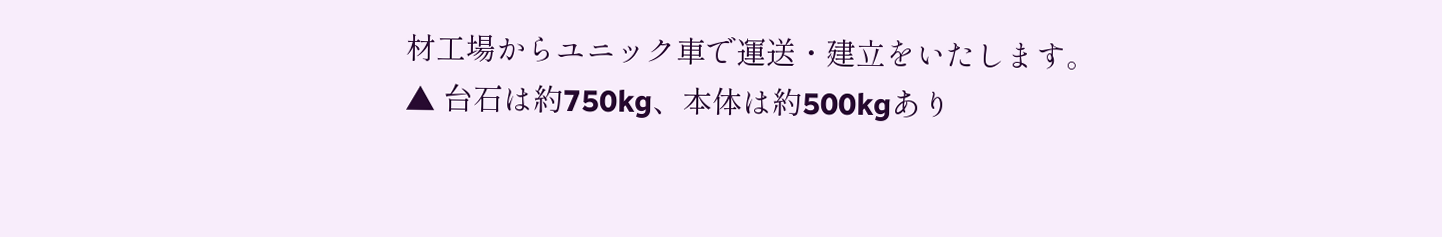材工場からユニック車で運送・建立をいたします。
▲ 台石は約750kg、本体は約500kgあり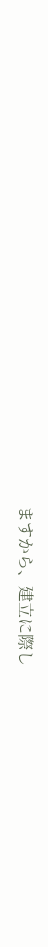ますから、建立に際し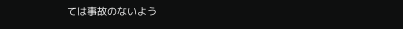ては事故のないよう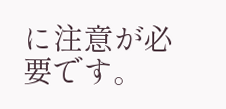に注意が必要です。